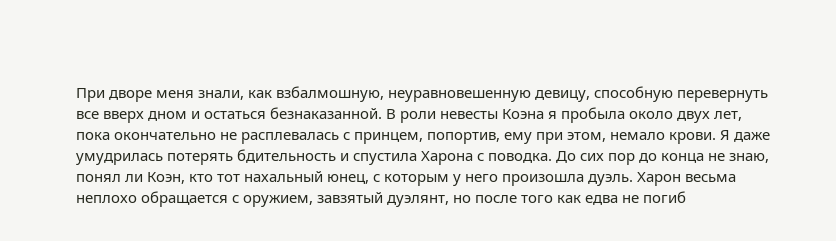При дворе меня знали, как взбалмошную, неуравновешенную девицу, способную перевернуть все вверх дном и остаться безнаказанной. В роли невесты Коэна я пробыла около двух лет, пока окончательно не расплевалась с принцем, попортив, ему при этом, немало крови. Я даже умудрилась потерять бдительность и спустила Харона с поводка. До сих пор до конца не знаю, понял ли Коэн, кто тот нахальный юнец, с которым у него произошла дуэль. Харон весьма неплохо обращается с оружием, завзятый дуэлянт, но после того как едва не погиб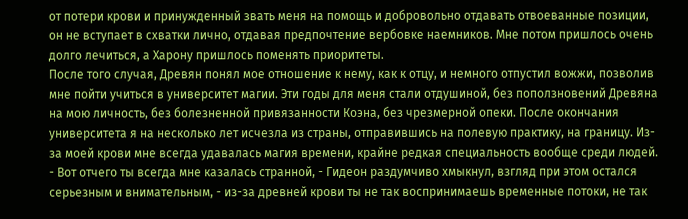от потери крови и принужденный звать меня на помощь и добровольно отдавать отвоеванные позиции, он не вступает в схватки лично, отдавая предпочтение вербовке наемников. Мне потом пришлось очень долго лечиться, а Харону пришлось поменять приоритеты.
После того случая, Древян понял мое отношение к нему, как к отцу, и немного отпустил вожжи, позволив мне пойти учиться в университет магии. Эти годы для меня стали отдушиной, без поползновений Древяна на мою личность, без болезненной привязанности Коэна, без чрезмерной опеки. После окончания университета я на несколько лет исчезла из страны, отправившись на полевую практику, на границу. Из-за моей крови мне всегда удавалась магия времени, крайне редкая специальность вообще среди людей.
- Вот отчего ты всегда мне казалась странной, - Гидеон раздумчиво хмыкнул, взгляд при этом остался серьезным и внимательным, - из-за древней крови ты не так воспринимаешь временные потоки, не так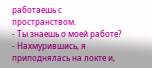работаешь с пространством.
- Ты знаешь о моей работе? - Нахмурившись, я приподнялась на локте и,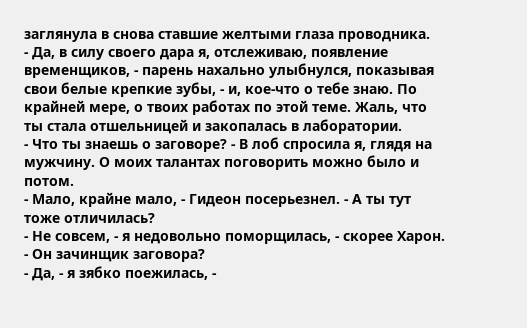заглянула в снова ставшие желтыми глаза проводника.
- Да, в силу своего дара я, отслеживаю, появление временщиков, - парень нахально улыбнулся, показывая свои белые крепкие зубы, - и, кое-что о тебе знаю. По крайней мере, о твоих работах по этой теме. Жаль, что ты стала отшельницей и закопалась в лаборатории.
- Что ты знаешь о заговоре? - В лоб спросила я, глядя на мужчину. О моих талантах поговорить можно было и потом.
- Мало, крайне мало, - Гидеон посерьезнел. - А ты тут тоже отличилась?
- Не совсем, - я недовольно поморщилась, - скорее Харон.
- Он зачинщик заговора?
- Да, - я зябко поежилась, -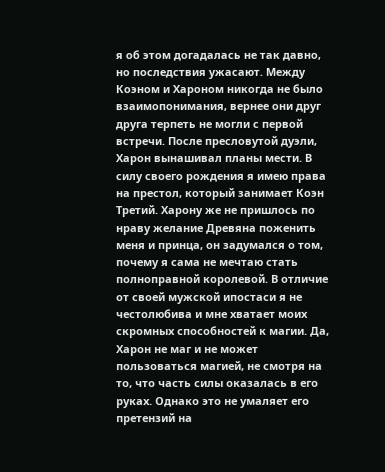я об этом догадалась не так давно, но последствия ужасают. Между Коэном и Хароном никогда не было взаимопонимания, вернее они друг друга терпеть не могли с первой встречи. После пресловутой дуэли, Харон вынашивал планы мести. В силу своего рождения я имею права на престол, который занимает Коэн Третий. Харону же не пришлось по нраву желание Древяна поженить меня и принца, он задумался о том, почему я сама не мечтаю стать полноправной королевой. В отличие от своей мужской ипостаси я не честолюбива и мне хватает моих скромных способностей к магии. Да, Харон не маг и не может пользоваться магией, не смотря на то, что часть силы оказалась в его руках. Однако это не умаляет его претензий на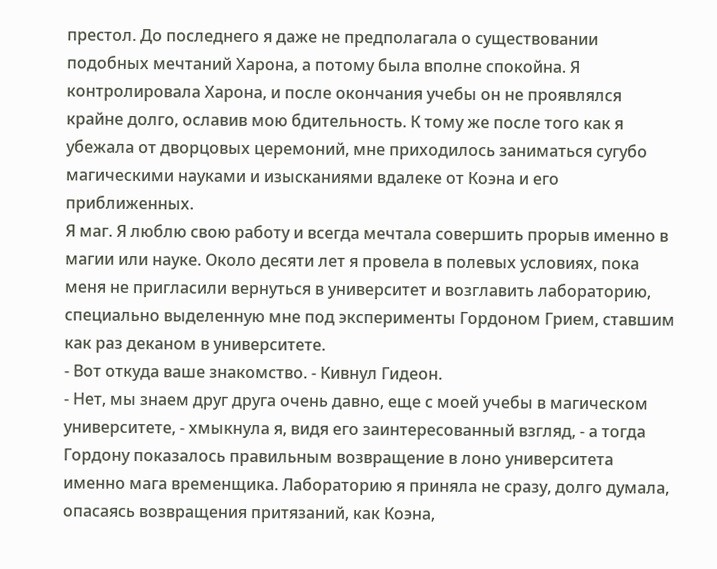престол. До последнего я даже не предполагала о существовании подобных мечтаний Харона, а потому была вполне спокойна. Я контролировала Харона, и после окончания учебы он не проявлялся крайне долго, ославив мою бдительность. К тому же после того как я убежала от дворцовых церемоний, мне приходилось заниматься сугубо магическими науками и изысканиями вдалеке от Коэна и его приближенных.
Я маг. Я люблю свою работу и всегда мечтала совершить прорыв именно в магии или науке. Около десяти лет я провела в полевых условиях, пока меня не пригласили вернуться в университет и возглавить лабораторию, специально выделенную мне под эксперименты Гордоном Грием, ставшим как раз деканом в университете.
- Вот откуда ваше знакомство. - Кивнул Гидеон.
- Нет, мы знаем друг друга очень давно, еще с моей учебы в магическом университете, - хмыкнула я, видя его заинтересованный взгляд, - а тогда Гордону показалось правильным возвращение в лоно университета именно мага временщика. Лабораторию я приняла не сразу, долго думала, опасаясь возвращения притязаний, как Коэна,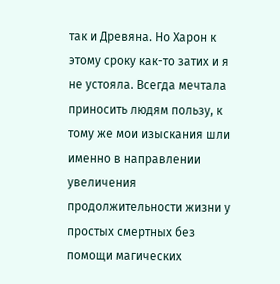так и Древяна. Но Харон к этому сроку как-то затих и я не устояла. Всегда мечтала приносить людям пользу, к тому же мои изыскания шли именно в направлении увеличения продолжительности жизни у простых смертных без помощи магических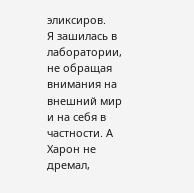эликсиров.
Я зашилась в лаборатории, не обращая внимания на внешний мир и на себя в частности. А Харон не дремал,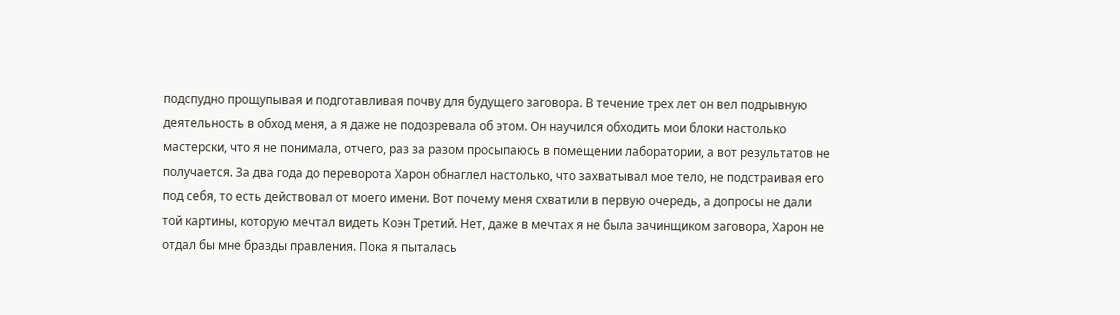подспудно прощупывая и подготавливая почву для будущего заговора. В течение трех лет он вел подрывную деятельность в обход меня, а я даже не подозревала об этом. Он научился обходить мои блоки настолько мастерски, что я не понимала, отчего, раз за разом просыпаюсь в помещении лаборатории, а вот результатов не получается. За два года до переворота Харон обнаглел настолько, что захватывал мое тело, не подстраивая его под себя, то есть действовал от моего имени. Вот почему меня схватили в первую очередь, а допросы не дали той картины, которую мечтал видеть Коэн Третий. Нет, даже в мечтах я не была зачинщиком заговора, Харон не отдал бы мне бразды правления. Пока я пыталась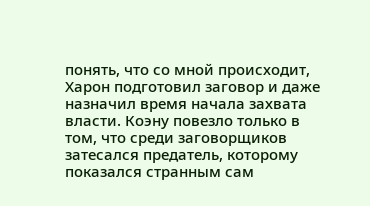понять, что со мной происходит, Харон подготовил заговор и даже назначил время начала захвата власти. Коэну повезло только в том, что среди заговорщиков затесался предатель, которому показался странным сам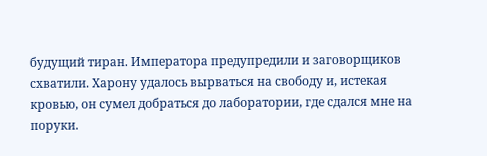будущий тиран. Императора предупредили и заговорщиков схватили. Харону удалось вырваться на свободу и, истекая кровью, он сумел добраться до лаборатории, где сдался мне на поруки.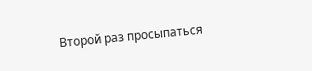Второй раз просыпаться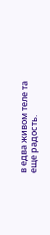в едва живом теле та еще радость.